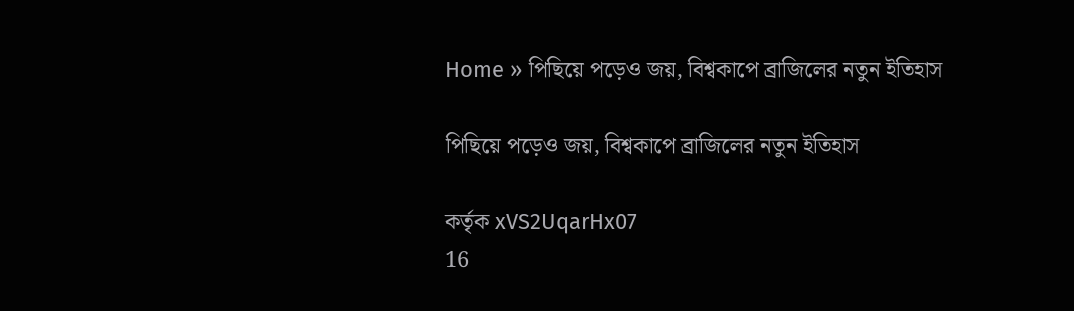Home » পিছিয়ে পড়েও জয়, বিশ্বকাপে ব্রাজিলের নতুন ইতিহাস

পিছিয়ে পড়েও জয়, বিশ্বকাপে ব্রাজিলের নতুন ইতিহাস

কর্তৃক xVS2UqarHx07
16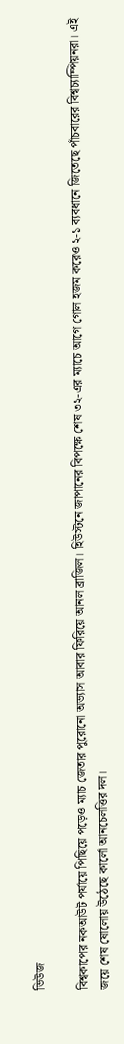ভিউজ

বিশ্বকাপের নকআউট পর্যায়ে পিছিয়ে পড়েও ম্যাচ জেতার পুরোনো অভ্যাস আবার ফিরিয়ে আনল ব্রাজিল। হিউস্টনে জাপানের বিপক্ষে শেষ ৩২-এর ম্যাচে আগে গোল হজম করেও ২-১ ব্যবধানে জিতেছে পাঁচবারের বিশ্বচ্যাম্পিয়নরা। এই জয়ে শেষ ষোলোয় উঠেছে কার্লো আনচেলত্তির দল।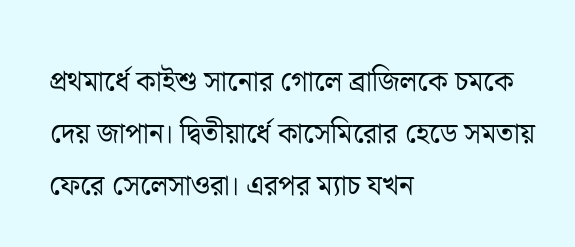প্রথমার্ধে কাইশু সানোর গোলে ব্রাজিলকে চমকে দেয় জাপান। দ্বিতীয়ার্ধে কাসেমিরোর হেডে সমতায় ফেরে সেলেসাওরা। এরপর ম্যাচ যখন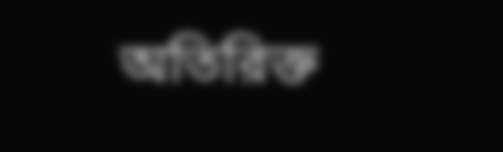অতিরিক্ত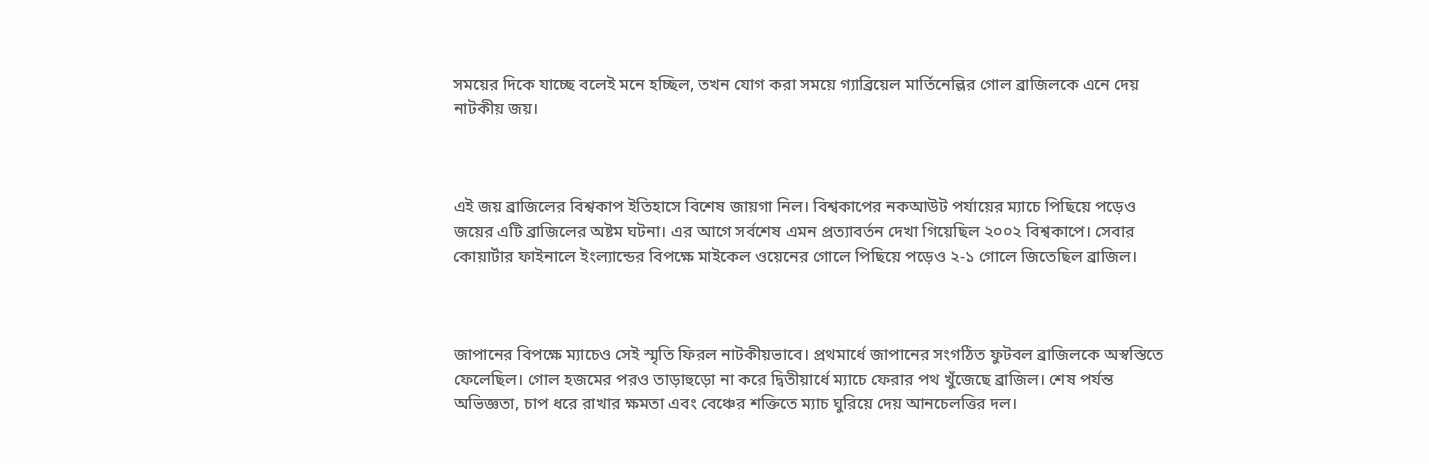সময়ের দিকে যাচ্ছে বলেই মনে হচ্ছিল, তখন যোগ করা সময়ে গ্যাব্রিয়েল মার্তিনেল্লির গোল ব্রাজিলকে এনে দেয় নাটকীয় জয়।



এই জয় ব্রাজিলের বিশ্বকাপ ইতিহাসে বিশেষ জায়গা নিল। বিশ্বকাপের নকআউট পর্যায়ের ম্যাচে পিছিয়ে পড়েও জয়ের এটি ব্রাজিলের অষ্টম ঘটনা। এর আগে সর্বশেষ এমন প্রত্যাবর্তন দেখা গিয়েছিল ২০০২ বিশ্বকাপে। সেবার কোয়ার্টার ফাইনালে ইংল্যান্ডের বিপক্ষে মাইকেল ওয়েনের গোলে পিছিয়ে পড়েও ২-১ গোলে জিতেছিল ব্রাজিল।



জাপানের বিপক্ষে ম্যাচেও সেই স্মৃতি ফিরল নাটকীয়ভাবে। প্রথমার্ধে জাপানের সংগঠিত ফুটবল ব্রাজিলকে অস্বস্তিতে ফেলেছিল। গোল হজমের পরও তাড়াহুড়ো না করে দ্বিতীয়ার্ধে ম্যাচে ফেরার পথ খুঁজেছে ব্রাজিল। শেষ পর্যন্ত অভিজ্ঞতা, চাপ ধরে রাখার ক্ষমতা এবং বেঞ্চের শক্তিতে ম্যাচ ঘুরিয়ে দেয় আনচেলত্তির দল।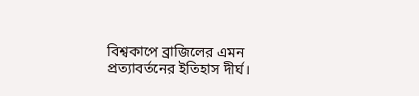বিশ্বকাপে ব্রাজিলের এমন প্রত্যাবর্তনের ইতিহাস দীর্ঘ।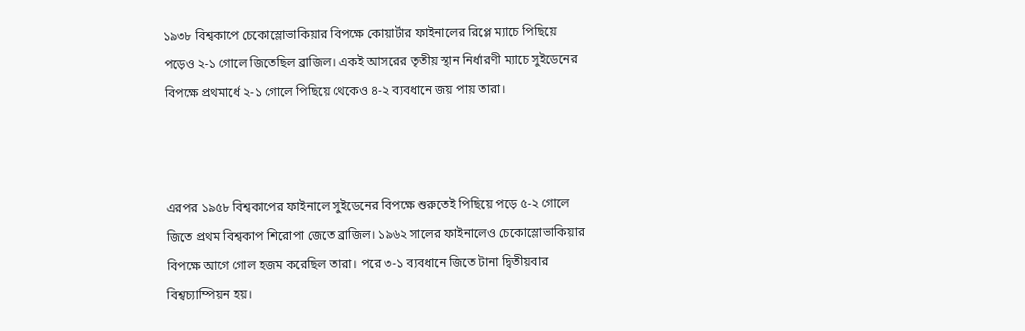১৯৩৮ বিশ্বকাপে চেকোস্লোভাকিয়ার বিপক্ষে কোয়ার্টার ফাইনালের রিপ্লে ম্যাচে পিছিয়ে পড়েও ২-১ গোলে জিতেছিল ব্রাজিল। একই আসরের তৃতীয় স্থান নির্ধারণী ম্যাচে সুইডেনের বিপক্ষে প্রথমার্ধে ২-১ গোলে পিছিয়ে থেকেও ৪-২ ব্যবধানে জয় পায় তারা।



এরপর ১৯৫৮ বিশ্বকাপের ফাইনালে সুইডেনের বিপক্ষে শুরুতেই পিছিয়ে পড়ে ৫-২ গোলে জিতে প্রথম বিশ্বকাপ শিরোপা জেতে ব্রাজিল। ১৯৬২ সালের ফাইনালেও চেকোস্লোভাকিয়ার বিপক্ষে আগে গোল হজম করেছিল তারা। পরে ৩-১ ব্যবধানে জিতে টানা দ্বিতীয়বার বিশ্বচ্যাম্পিয়ন হয়।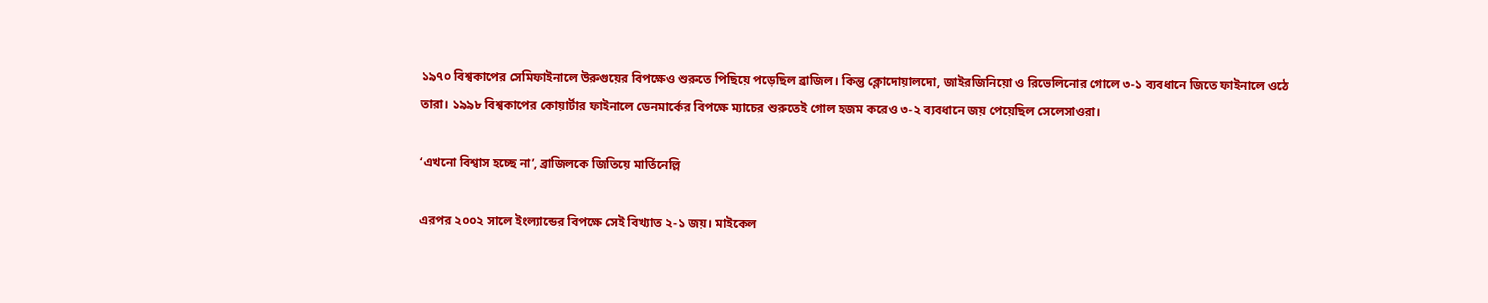১৯৭০ বিশ্বকাপের সেমিফাইনালে উরুগুয়ের বিপক্ষেও শুরুতে পিছিয়ে পড়েছিল ব্রাজিল। কিন্তু ক্লোদোয়ালদো, জাইরজিনিয়ো ও রিভেলিনোর গোলে ৩-১ ব্যবধানে জিতে ফাইনালে ওঠে তারা। ১৯৯৮ বিশ্বকাপের কোয়ার্টার ফাইনালে ডেনমার্কের বিপক্ষে ম্যাচের শুরুতেই গোল হজম করেও ৩-২ ব্যবধানে জয় পেয়েছিল সেলেসাওরা।

‘এখনো বিশ্বাস হচ্ছে না’, ব্রাজিলকে জিতিয়ে মার্তিনেল্লি

এরপর ২০০২ সালে ইংল্যান্ডের বিপক্ষে সেই বিখ্যাত ২-১ জয়। মাইকেল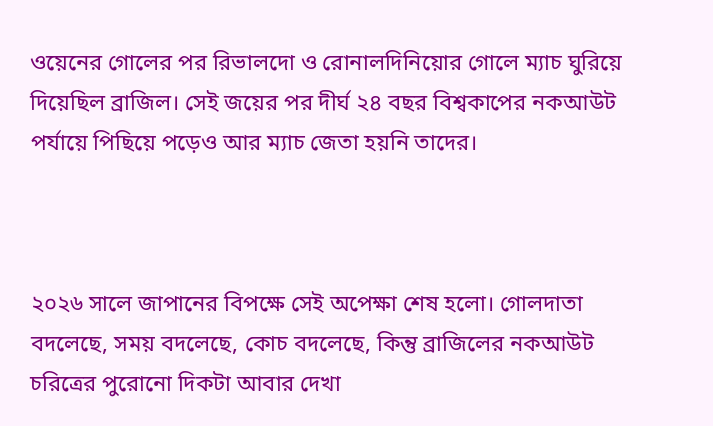ওয়েনের গোলের পর রিভালদো ও রোনালদিনিয়োর গোলে ম্যাচ ঘুরিয়ে দিয়েছিল ব্রাজিল। সেই জয়ের পর দীর্ঘ ২৪ বছর বিশ্বকাপের নকআউট পর্যায়ে পিছিয়ে পড়েও আর ম্যাচ জেতা হয়নি তাদের।



২০২৬ সালে জাপানের বিপক্ষে সেই অপেক্ষা শেষ হলো। গোলদাতা বদলেছে, সময় বদলেছে, কোচ বদলেছে, কিন্তু ব্রাজিলের নকআউট চরিত্রের পুরোনো দিকটা আবার দেখা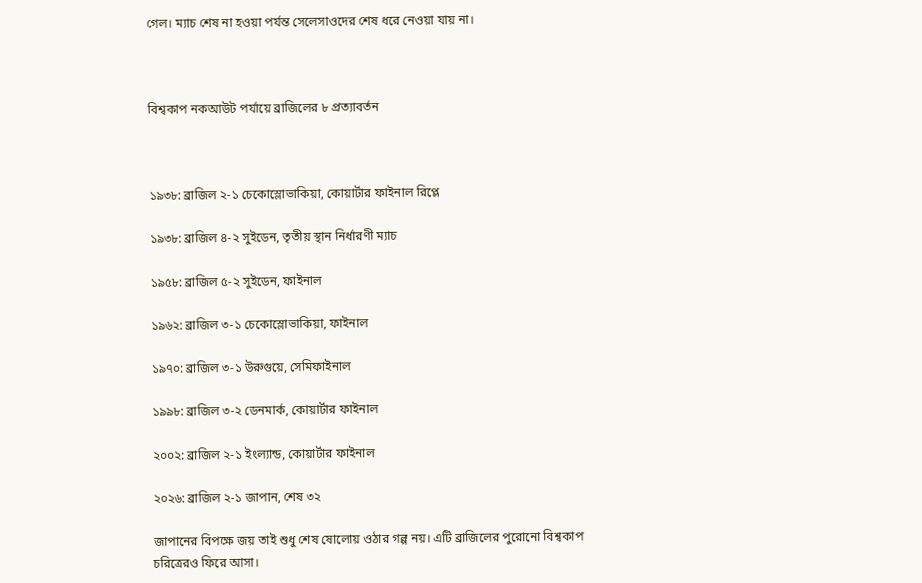গেল। ম্যাচ শেষ না হওয়া পর্যন্ত সেলেসাওদের শেষ ধরে নেওয়া যায় না।



বিশ্বকাপ নকআউট পর্যায়ে ব্রাজিলের ৮ প্রত্যাবর্তন



১৯৩৮: ব্রাজিল ২-১ চেকোস্লোভাকিয়া, কোয়ার্টার ফাইনাল রিপ্লে

১৯৩৮: ব্রাজিল ৪-২ সুইডেন, তৃতীয় স্থান নির্ধারণী ম্যাচ

১৯৫৮: ব্রাজিল ৫-২ সুইডেন, ফাইনাল

১৯৬২: ব্রাজিল ৩-১ চেকোস্লোভাকিয়া, ফাইনাল

১৯৭০: ব্রাজিল ৩-১ উরুগুয়ে, সেমিফাইনাল

১৯৯৮: ব্রাজিল ৩-২ ডেনমার্ক, কোয়ার্টার ফাইনাল

২০০২: ব্রাজিল ২-১ ইংল্যান্ড, কোয়ার্টার ফাইনাল

২০২৬: ব্রাজিল ২-১ জাপান, শেষ ৩২

জাপানের বিপক্ষে জয় তাই শুধু শেষ ষোলোয় ওঠার গল্প নয়। এটি ব্রাজিলের পুরোনো বিশ্বকাপ চরিত্রেরও ফিরে আসা।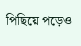পিছিয়ে পড়েও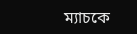ম্যাচকে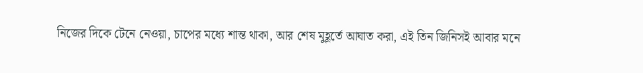নিজের দিকে টেনে নেওয়া, চাপের মধ্যে শান্ত থাকা, আর শেষ মুহূর্তে আঘাত করা, এই তিন জিনিসই আবার মনে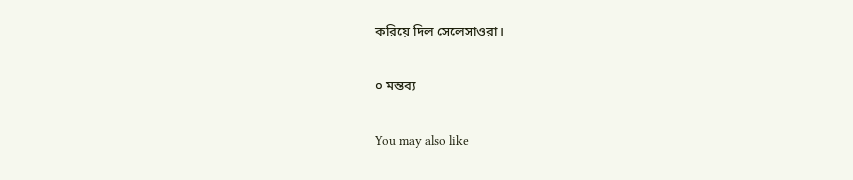করিয়ে দিল সেলেসাওরা।

০ মন্তব্য

You may also like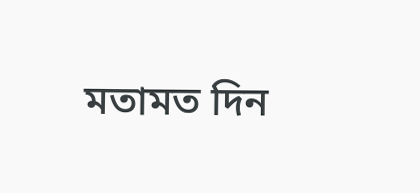মতামত দিন